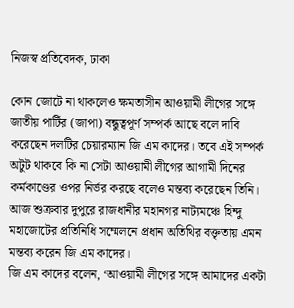নিজস্ব প্রতিবেদক, ঢাকা

কোন জোটে না থাকলেও ক্ষমতাসীন আওয়ামী লীগের সঙ্গে জাতীয় পার্টির (জাপা) বন্ধুত্বপূর্ণ সম্পর্ক আছে বলে দাবি করেছেন দলটির চেয়ারম্যান জি এম কাদের। তবে এই সম্পর্ক অটুট থাকবে কি না সেটা আওয়ামী লীগের আগামী দিনের কর্মকাণ্ডের ওপর নির্ভর করছে বলেও মন্তব্য করেছেন তিনি।
আজ শুক্রবার দুপুরে রাজধানীর মহানগর নাট্যমঞ্চে হিন্দু মহাজোটের প্রতিনিধি সম্মেলনে প্রধান অতিথির বক্তৃতায় এমন মন্তব্য করেন জি এম কাদের।
জি এম কাদের বলেন, ‘আওয়ামী লীগের সঙ্গে আমাদের একটা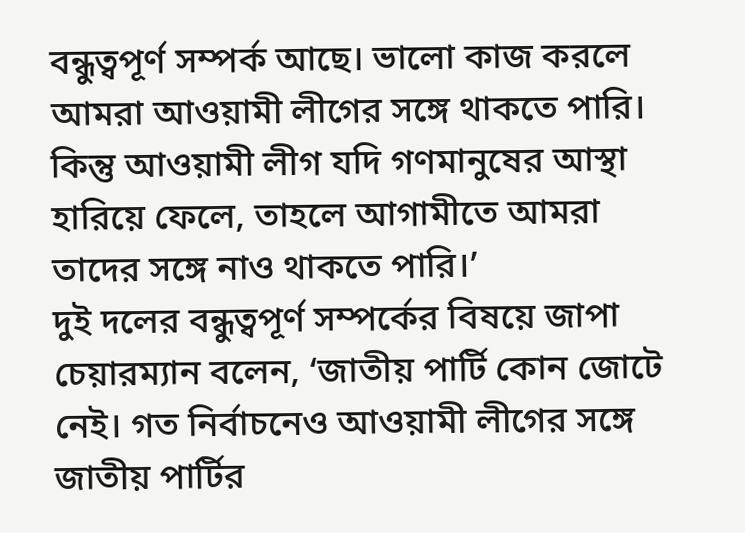বন্ধুত্বপূর্ণ সম্পর্ক আছে। ভালো কাজ করলে আমরা আওয়ামী লীগের সঙ্গে থাকতে পারি। কিন্তু আওয়ামী লীগ যদি গণমানুষের আস্থা হারিয়ে ফেলে, তাহলে আগামীতে আমরা তাদের সঙ্গে নাও থাকতে পারি।’
দুই দলের বন্ধুত্বপূর্ণ সম্পর্কের বিষয়ে জাপা চেয়ারম্যান বলেন, ‘জাতীয় পার্টি কোন জোটে নেই। গত নির্বাচনেও আওয়ামী লীগের সঙ্গে জাতীয় পার্টির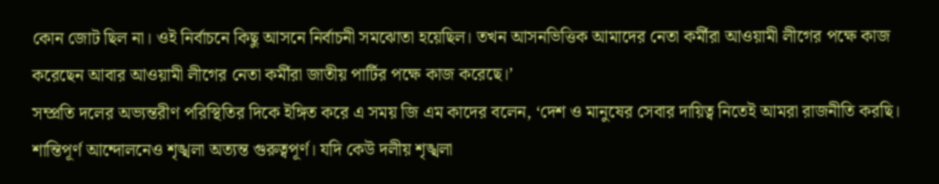কোন জোট ছিল না। ওই নির্বাচনে কিছু আসনে নির্বাচনী সমঝোতা হয়েছিল। তখন আসনভিত্তিক আমাদের নেতা কর্মীরা আওয়ামী লীগের পক্ষে কাজ করেছেন আবার আওয়ামী লীগের নেতা কর্মীরা জাতীয় পার্টির পক্ষে কাজ করেছে।’
সম্প্রতি দলের অভ্যন্তরীণ পরিস্থিতির দিকে ইঙ্গিত করে এ সময় জি এম কাদের বলেন, ‘দেশ ও মানুষের সেবার দায়িত্ব নিতেই আমরা রাজনীতি করছি। শান্তিপূর্ণ আন্দোলনেও শৃঙ্খলা অত্যন্ত গুরুত্বপূর্ণ। যদি কেউ দলীয় শৃঙ্খলা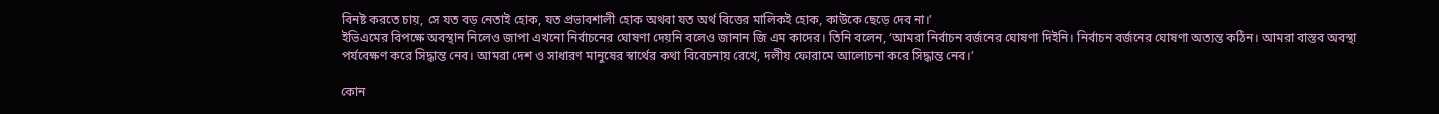বিনষ্ট করতে চায়, সে যত বড় নেতাই হোক, যত প্রভাবশালী হোক অথবা যত অর্থ বিত্তের মালিকই হোক, কাউকে ছেড়ে দেব না।’
ইভিএমের বিপক্ষে অবস্থান নিলেও জাপা এখনো নির্বাচনের ঘোষণা দেয়নি বলেও জানান জি এম কাদের। তিনি বলেন, ‘আমরা নির্বাচন বর্জনের ঘোষণা দিইনি। নির্বাচন বর্জনের ঘোষণা অত্যন্ত কঠিন। আমরা বাস্তব অবস্থা পর্যবেক্ষণ করে সিদ্ধান্ত নেব। আমরা দেশ ও সাধারণ মানুষের স্বার্থের কথা বিবেচনায় রেখে, দলীয় ফোরামে আলোচনা করে সিদ্ধান্ত নেব।’

কোন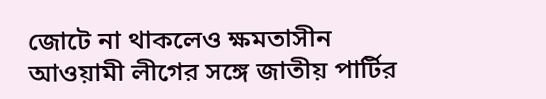জোটে না থাকলেও ক্ষমতাসীন আওয়ামী লীগের সঙ্গে জাতীয় পার্টির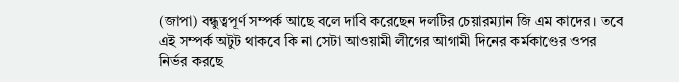(জাপা) বন্ধুত্বপূর্ণ সম্পর্ক আছে বলে দাবি করেছেন দলটির চেয়ারম্যান জি এম কাদের। তবে এই সম্পর্ক অটুট থাকবে কি না সেটা আওয়ামী লীগের আগামী দিনের কর্মকাণ্ডের ওপর নির্ভর করছে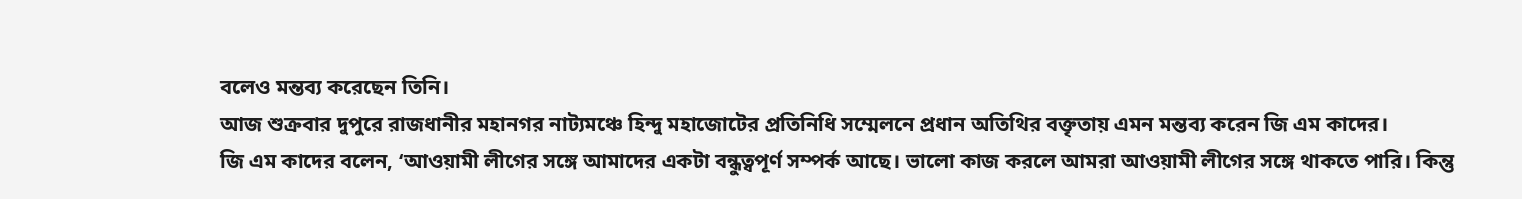বলেও মন্তব্য করেছেন তিনি।
আজ শুক্রবার দুপুরে রাজধানীর মহানগর নাট্যমঞ্চে হিন্দু মহাজোটের প্রতিনিধি সম্মেলনে প্রধান অতিথির বক্তৃতায় এমন মন্তব্য করেন জি এম কাদের।
জি এম কাদের বলেন, ‘আওয়ামী লীগের সঙ্গে আমাদের একটা বন্ধুত্বপূর্ণ সম্পর্ক আছে। ভালো কাজ করলে আমরা আওয়ামী লীগের সঙ্গে থাকতে পারি। কিন্তু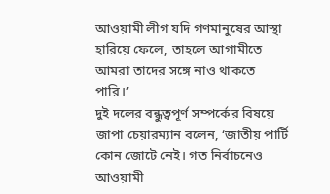আওয়ামী লীগ যদি গণমানুষের আস্থা হারিয়ে ফেলে, তাহলে আগামীতে আমরা তাদের সঙ্গে নাও থাকতে পারি।’
দুই দলের বন্ধুত্বপূর্ণ সম্পর্কের বিষয়ে জাপা চেয়ারম্যান বলেন, ‘জাতীয় পার্টি কোন জোটে নেই। গত নির্বাচনেও আওয়ামী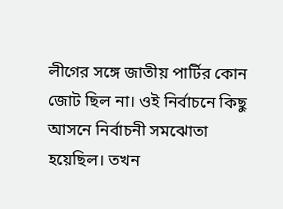লীগের সঙ্গে জাতীয় পার্টির কোন জোট ছিল না। ওই নির্বাচনে কিছু আসনে নির্বাচনী সমঝোতা হয়েছিল। তখন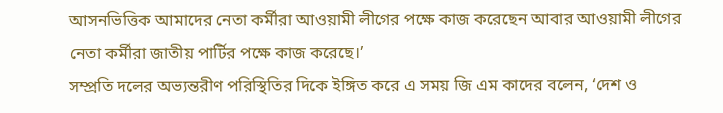আসনভিত্তিক আমাদের নেতা কর্মীরা আওয়ামী লীগের পক্ষে কাজ করেছেন আবার আওয়ামী লীগের নেতা কর্মীরা জাতীয় পার্টির পক্ষে কাজ করেছে।’
সম্প্রতি দলের অভ্যন্তরীণ পরিস্থিতির দিকে ইঙ্গিত করে এ সময় জি এম কাদের বলেন, ‘দেশ ও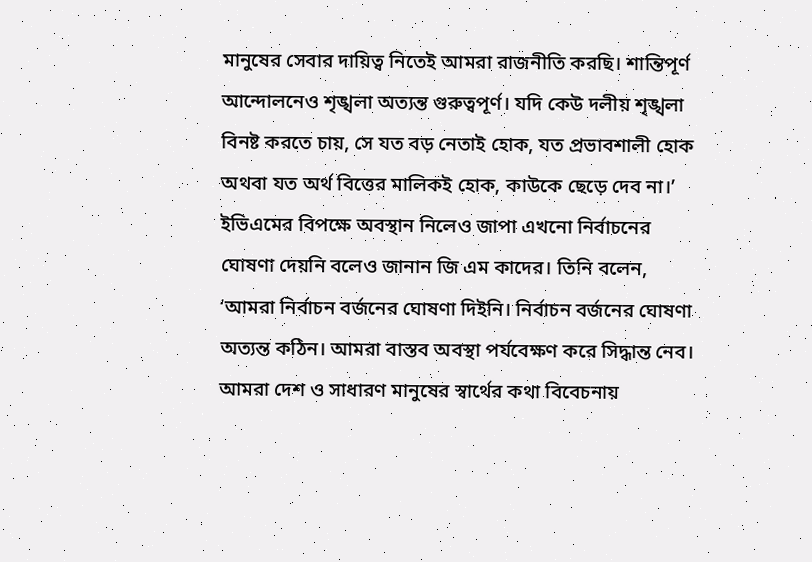মানুষের সেবার দায়িত্ব নিতেই আমরা রাজনীতি করছি। শান্তিপূর্ণ আন্দোলনেও শৃঙ্খলা অত্যন্ত গুরুত্বপূর্ণ। যদি কেউ দলীয় শৃঙ্খলা বিনষ্ট করতে চায়, সে যত বড় নেতাই হোক, যত প্রভাবশালী হোক অথবা যত অর্থ বিত্তের মালিকই হোক, কাউকে ছেড়ে দেব না।’
ইভিএমের বিপক্ষে অবস্থান নিলেও জাপা এখনো নির্বাচনের ঘোষণা দেয়নি বলেও জানান জি এম কাদের। তিনি বলেন, ‘আমরা নির্বাচন বর্জনের ঘোষণা দিইনি। নির্বাচন বর্জনের ঘোষণা অত্যন্ত কঠিন। আমরা বাস্তব অবস্থা পর্যবেক্ষণ করে সিদ্ধান্ত নেব। আমরা দেশ ও সাধারণ মানুষের স্বার্থের কথা বিবেচনায়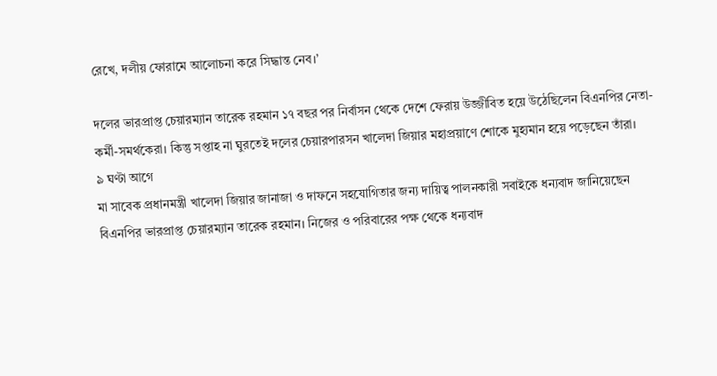রেখে, দলীয় ফোরামে আলোচনা করে সিদ্ধান্ত নেব।’

দলের ভারপ্রাপ্ত চেয়ারম্যান তারেক রহমান ১৭ বছর পর নির্বাসন থেকে দেশে ফেরায় উজ্জীবিত হয়ে উঠেছিলেন বিএনপির নেতা-কর্মী-সমর্থকেরা। কিন্তু সপ্তাহ না ঘুরতেই দলের চেয়ারপারসন খালেদা জিয়ার মহাপ্রয়াণে শোকে মুহ্যমান হয়ে পড়েছেন তাঁরা।
৯ ঘণ্টা আগে
মা সাবেক প্রধানমন্ত্রী খালেদা জিয়ার জানাজা ও দাফনে সহযোগিতার জন্য দায়িত্ব পালনকারী সবাইকে ধন্যবাদ জানিয়েছেন বিএনপির ভারপ্রাপ্ত চেয়ারম্যান তারেক রহমান। নিজের ও পরিবারের পক্ষ থেকে ধন্যবাদ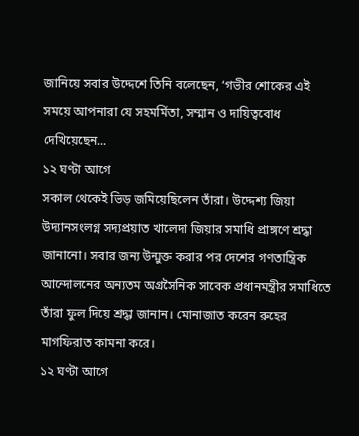জানিয়ে সবার উদ্দেশে তিনি বলেছেন, ‘গভীর শোকের এই সময়ে আপনারা যে সহমর্মিতা, সম্মান ও দায়িত্ববোধ দেখিয়েছেন...
১২ ঘণ্টা আগে
সকাল থেকেই ভিড় জমিয়েছিলেন তাঁরা। উদ্দেশ্য জিয়া উদ্যানসংলগ্ন সদ্যপ্রয়াত খালেদা জিয়ার সমাধি প্রাঙ্গণে শ্রদ্ধা জানানো। সবার জন্য উন্মুক্ত করার পর দেশের গণতান্ত্রিক আন্দোলনের অন্যতম অগ্রসৈনিক সাবেক প্রধানমন্ত্রীর সমাধিতে তাঁরা ফুল দিয়ে শ্রদ্ধা জানান। মোনাজাত করেন রুহের মাগফিরাত কামনা করে।
১২ ঘণ্টা আগে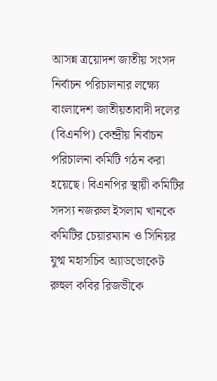আসন্ন ত্রয়োদশ জাতীয় সংসদ নির্বাচন পরিচালনার লক্ষ্যে বাংলাদেশ জাতীয়তাবাদী দলের (বিএনপি) কেন্দ্রীয় নির্বাচন পরিচালনা কমিটি গঠন করা হয়েছে। বিএনপির স্থায়ী কমিটির সদস্য নজরুল ইসলাম খানকে কমিটির চেয়ারম্যান ও সিনিয়র যুগ্ম মহাসচিব অ্যাডভোকেট রুহুল কবির রিজভীকে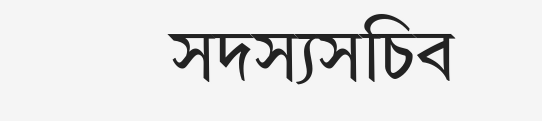সদস্যসচিব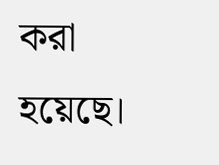করা হয়েছে।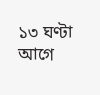১৩ ঘণ্টা আগে